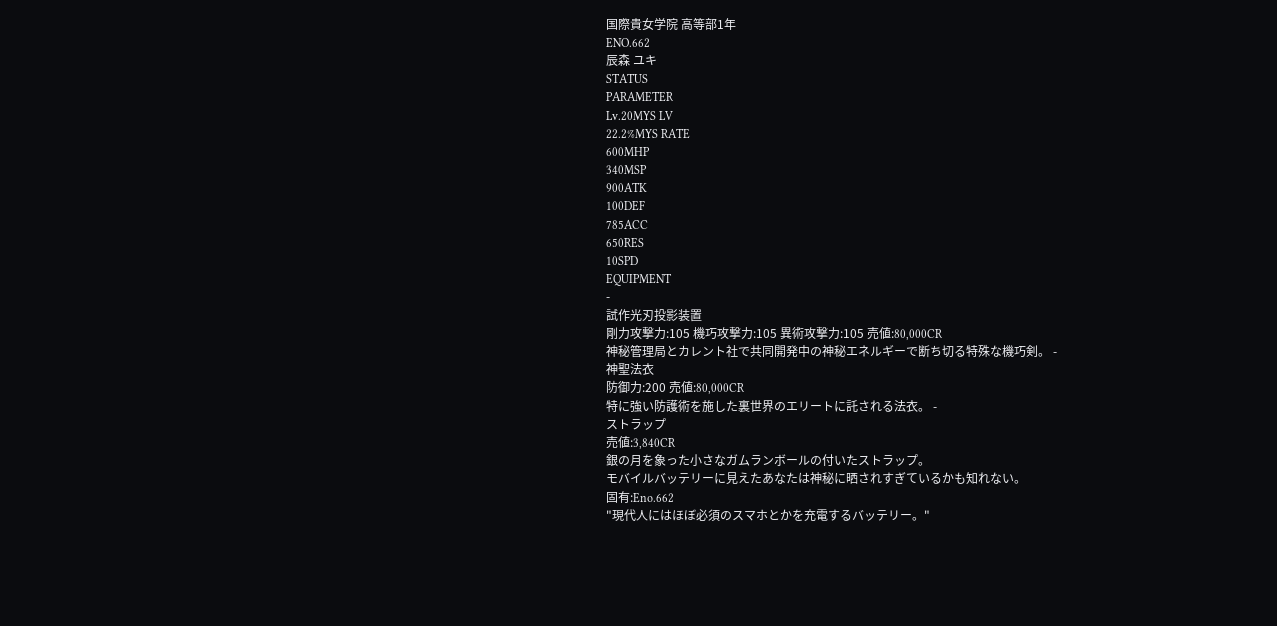国際貴女学院 高等部1年
ENO.662
辰森 ユキ
STATUS
PARAMETER
Lv.20MYS LV
22.2%MYS RATE
600MHP
340MSP
900ATK
100DEF
785ACC
650RES
10SPD
EQUIPMENT
-
試作光刃投影装置
剛力攻撃力:105 機巧攻撃力:105 異術攻撃力:105 売値:80,000CR
神秘管理局とカレント社で共同開発中の神秘エネルギーで断ち切る特殊な機巧剣。 -
神聖法衣
防御力:200 売値:80,000CR
特に強い防護術を施した裏世界のエリートに託される法衣。 -
ストラップ
売値:3,840CR
銀の月を象った小さなガムランボールの付いたストラップ。
モバイルバッテリーに見えたあなたは神秘に晒されすぎているかも知れない。
固有:Eno.662
"現代人にはほぼ必須のスマホとかを充電するバッテリー。"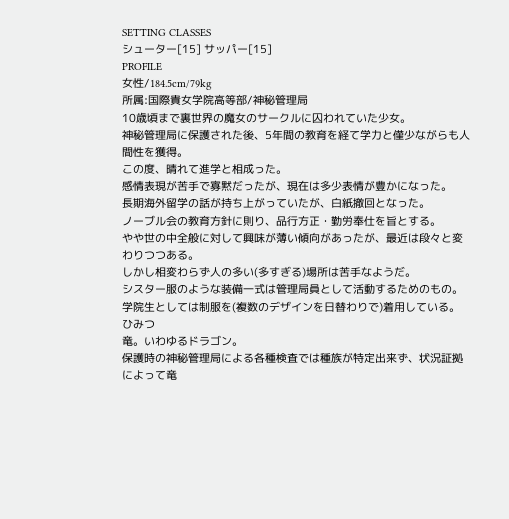SETTING CLASSES
シューター[15] サッパー[15]
PROFILE
女性/184.5cm/79kg
所属:国際貴女学院高等部/神秘管理局
10歳頃まで裏世界の魔女のサークルに囚われていた少女。
神秘管理局に保護された後、5年間の教育を経て学力と僅少ながらも人間性を獲得。
この度、晴れて進学と相成った。
感情表現が苦手で寡黙だったが、現在は多少表情が豊かになった。
長期海外留学の話が持ち上がっていたが、白紙撤回となった。
ノーブル会の教育方針に則り、品行方正・勤労奉仕を旨とする。
やや世の中全般に対して興味が薄い傾向があったが、最近は段々と変わりつつある。
しかし相変わらず人の多い(多すぎる)場所は苦手なようだ。
シスター服のような装備一式は管理局員として活動するためのもの。
学院生としては制服を(複数のデザインを日替わりで)着用している。
ひみつ
竜。いわゆるドラゴン。
保護時の神秘管理局による各種検査では種族が特定出来ず、状況証拠によって竜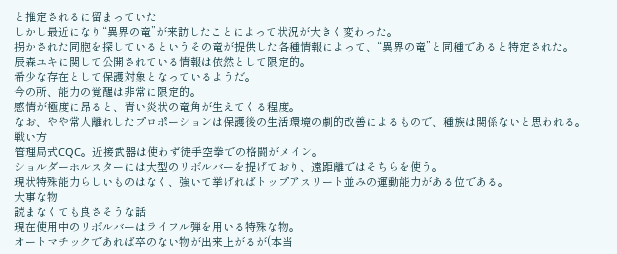と推定されるに留まっていた
しかし最近になり“異界の竜”が来訪したことによって状況が大きく変わった。
拐かされた同胞を探しているというその竜が提供した各種情報によって、“異界の竜”と同種であると特定された。
辰森ユキに関して公開されている情報は依然として限定的。
希少な存在として保護対象となっているようだ。
今の所、能力の覚醒は非常に限定的。
感情が極度に昂ると、青い炎状の竜角が生えてくる程度。
なお、やや常人離れしたプロポーションは保護後の生活環境の劇的改善によるもので、種族は関係ないと思われる。
戦い方
管理局式CQC。近接武器は使わず徒手空拳での格闘がメイン。
ショルダーホルスターには大型のリボルバーを提げており、遠距離ではそちらを使う。
現状特殊能力らしいものはなく、強いて挙げればトップアスリート並みの運動能力がある位である。
大事な物
読まなくても良さそうな話
現在使用中のリボルバーはライフル弾を用いる特殊な物。
オートマチックであれば卒のない物が出来上がるが(本当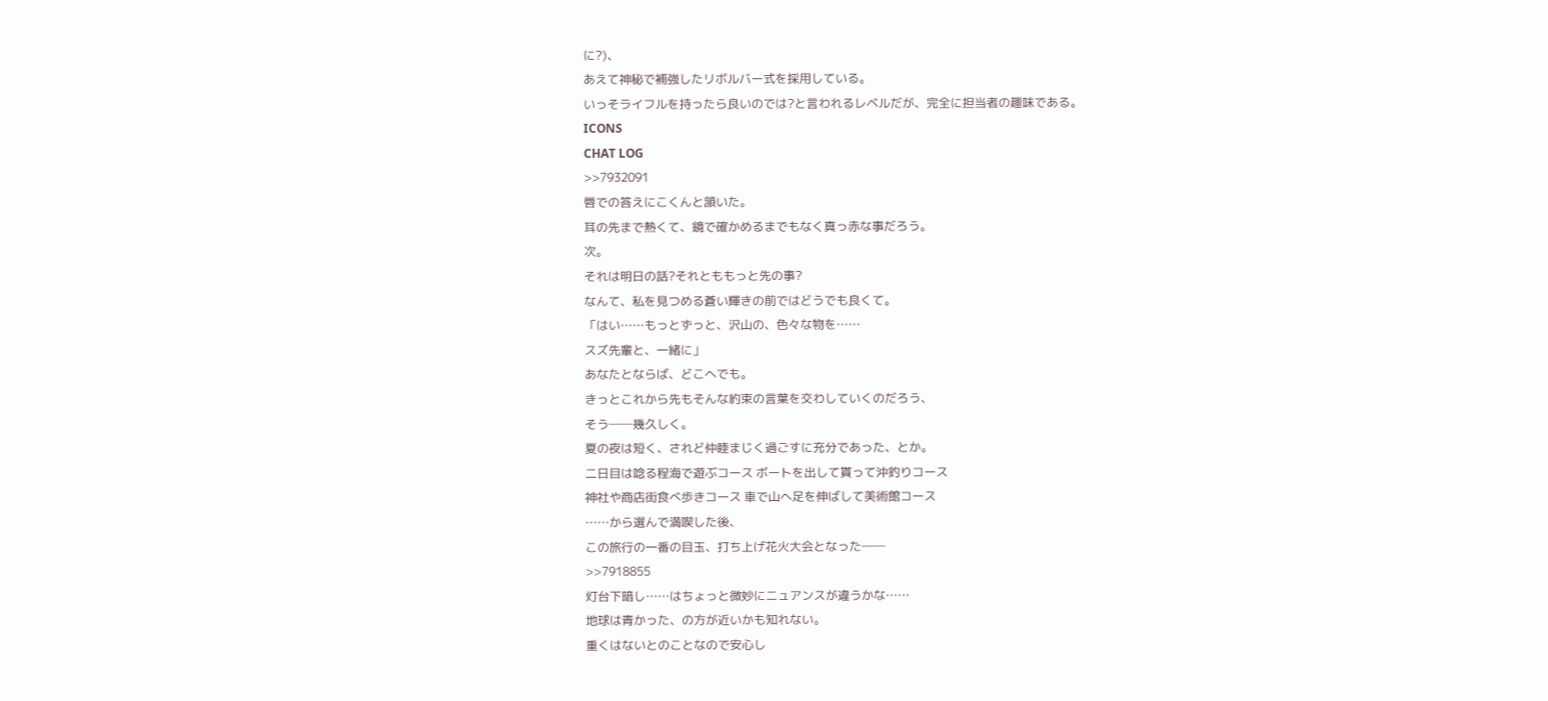に?)、
あえて神秘で補強したリボルバー式を採用している。
いっそライフルを持ったら良いのでは?と言われるレベルだが、完全に担当者の趣味である。
ICONS
CHAT LOG
>>7932091
唇での答えにこくんと頷いた。
耳の先まで熱くて、鏡で確かめるまでもなく真っ赤な事だろう。
次。
それは明日の話?それとももっと先の事?
なんて、私を見つめる蒼い輝きの前ではどうでも良くて。
「はい……もっとずっと、沢山の、色々な物を……
スズ先輩と、一緒に」
あなたとならば、どこへでも。
きっとこれから先もそんな約束の言葉を交わしていくのだろう、
そう──幾久しく。
夏の夜は短く、されど仲睦まじく過ごすに充分であった、とか。
二日目は唸る程海で遊ぶコース ボートを出して貰って沖釣りコース
神社や商店街食べ歩きコース 車で山へ足を伸ばして美術館コース
……から選んで満喫した後、
この旅行の一番の目玉、打ち上げ花火大会となった──
>>7918855
灯台下暗し……はちょっと微妙にニュアンスが違うかな……
地球は青かった、の方が近いかも知れない。
重くはないとのことなので安心し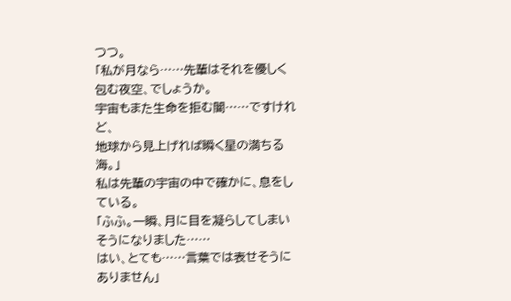つつ。
「私が月なら……先輩はそれを優しく包む夜空、でしょうか。
宇宙もまた生命を拒む闇……ですけれど、
地球から見上げれば瞬く星の満ちる海。」
私は先輩の宇宙の中で確かに、息をしている。
「ふふ。一瞬、月に目を凝らしてしまいそうになりました……
はい、とても……言葉では表せそうにありません」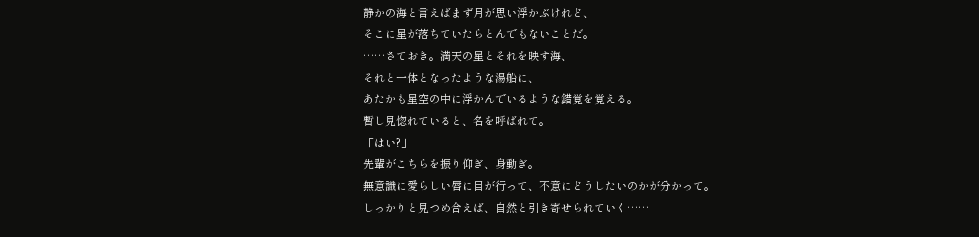静かの海と言えばまず月が思い浮かぶけれど、
そこに星が落ちていたらとんでもないことだ。
……さておき。満天の星とそれを映す海、
それと一体となったような湯船に、
あたかも星空の中に浮かんでいるような錯覚を覚える。
暫し見惚れていると、名を呼ばれて。
「はい?」
先輩がこちらを振り仰ぎ、身動ぎ。
無意識に愛らしい唇に目が行って、不意にどうしたいのかが分かって。
しっかりと見つめ合えば、自然と引き寄せられていく……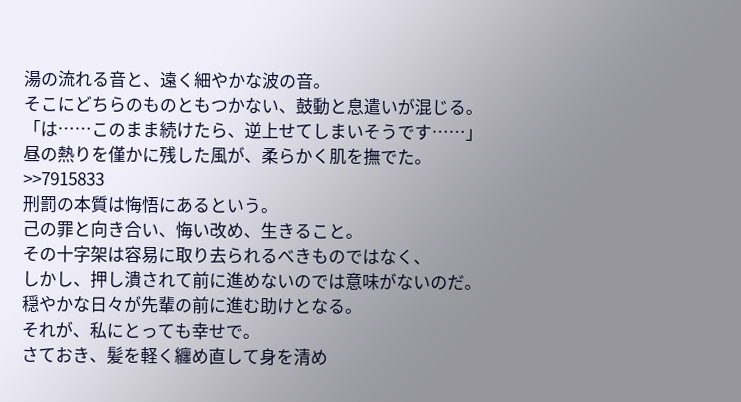湯の流れる音と、遠く細やかな波の音。
そこにどちらのものともつかない、鼓動と息遣いが混じる。
「は……このまま続けたら、逆上せてしまいそうです……」
昼の熱りを僅かに残した風が、柔らかく肌を撫でた。
>>7915833
刑罰の本質は悔悟にあるという。
己の罪と向き合い、悔い改め、生きること。
その十字架は容易に取り去られるべきものではなく、
しかし、押し潰されて前に進めないのでは意味がないのだ。
穏やかな日々が先輩の前に進む助けとなる。
それが、私にとっても幸せで。
さておき、髪を軽く纏め直して身を清め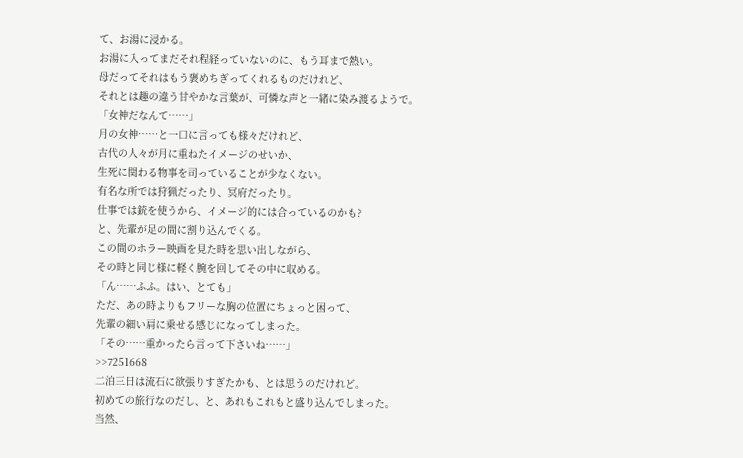て、お湯に浸かる。
お湯に入ってまだそれ程経っていないのに、もう耳まで熱い。
母だってそれはもう褒めちぎってくれるものだけれど、
それとは趣の違う甘やかな言葉が、可憐な声と一緒に染み渡るようで。
「女神だなんて……」
月の女神……と一口に言っても様々だけれど、
古代の人々が月に重ねたイメージのせいか、
生死に関わる物事を司っていることが少なくない。
有名な所では狩猟だったり、冥府だったり。
仕事では銃を使うから、イメージ的には合っているのかも?
と、先輩が足の間に割り込んでくる。
この間のホラー映画を見た時を思い出しながら、
その時と同じ様に軽く腕を回してその中に収める。
「ん……ふふ。はい、とても」
ただ、あの時よりもフリーな胸の位置にちょっと困って、
先輩の細い肩に乗せる感じになってしまった。
「その……重かったら言って下さいね……」
>>7251668
二泊三日は流石に欲張りすぎたかも、とは思うのだけれど。
初めての旅行なのだし、と、あれもこれもと盛り込んでしまった。
当然、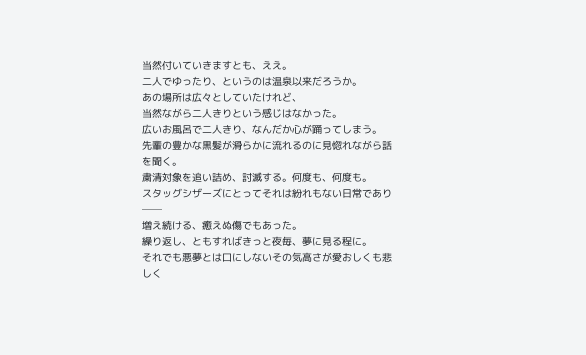当然付いていきますとも、ええ。
二人でゆったり、というのは温泉以来だろうか。
あの場所は広々としていたけれど、
当然ながら二人きりという感じはなかった。
広いお風呂で二人きり、なんだか心が踊ってしまう。
先輩の豊かな黒髪が滑らかに流れるのに見惚れながら話を聞く。
粛清対象を追い詰め、討滅する。何度も、何度も。
スタッグシザーズにとってそれは紛れもない日常であり──
増え続ける、癒えぬ傷でもあった。
繰り返し、ともすればきっと夜毎、夢に見る程に。
それでも悪夢とは口にしないその気高さが愛おしくも悲しく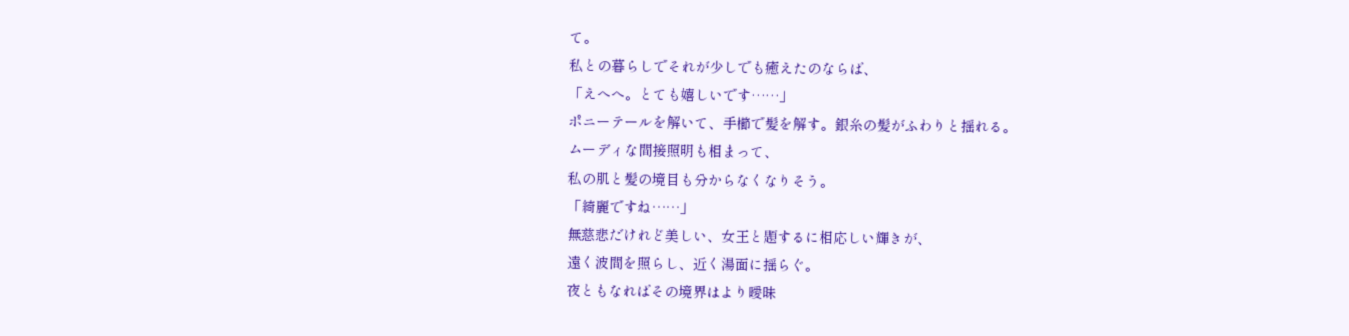て。
私との暮らしでそれが少しでも癒えたのならば、
「えへへ。とても嬉しいです……」
ポニーテールを解いて、手櫛で髪を解す。銀糸の髪がふわりと揺れる。
ムーディな間接照明も相まって、
私の肌と髪の境目も分からなくなりそう。
「綺麗ですね……」
無慈悲だけれど美しい、女王と題するに相応しい輝きが、
遠く波間を照らし、近く湯面に揺らぐ。
夜ともなればその境界はより曖昧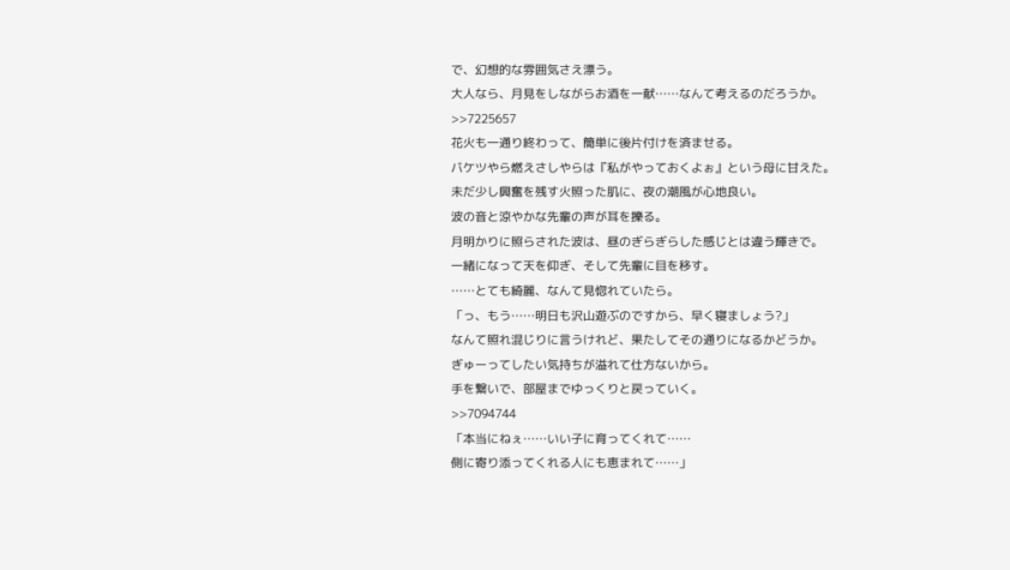で、幻想的な雰囲気さえ漂う。
大人なら、月見をしながらお酒を一献……なんて考えるのだろうか。
>>7225657
花火も一通り終わって、簡単に後片付けを済ませる。
バケツやら燃えさしやらは『私がやっておくよぉ』という母に甘えた。
未だ少し興奮を残す火照った肌に、夜の潮風が心地良い。
波の音と涼やかな先輩の声が耳を擽る。
月明かりに照らされた波は、昼のぎらぎらした感じとは違う輝きで。
一緒になって天を仰ぎ、そして先輩に目を移す。
……とても綺麗、なんて見惚れていたら。
「っ、もう……明日も沢山遊ぶのですから、早く寝ましょう?」
なんて照れ混じりに言うけれど、果たしてその通りになるかどうか。
ぎゅーってしたい気持ちが溢れて仕方ないから。
手を繋いで、部屋までゆっくりと戻っていく。
>>7094744
「本当にねぇ……いい子に育ってくれて……
側に寄り添ってくれる人にも恵まれて……」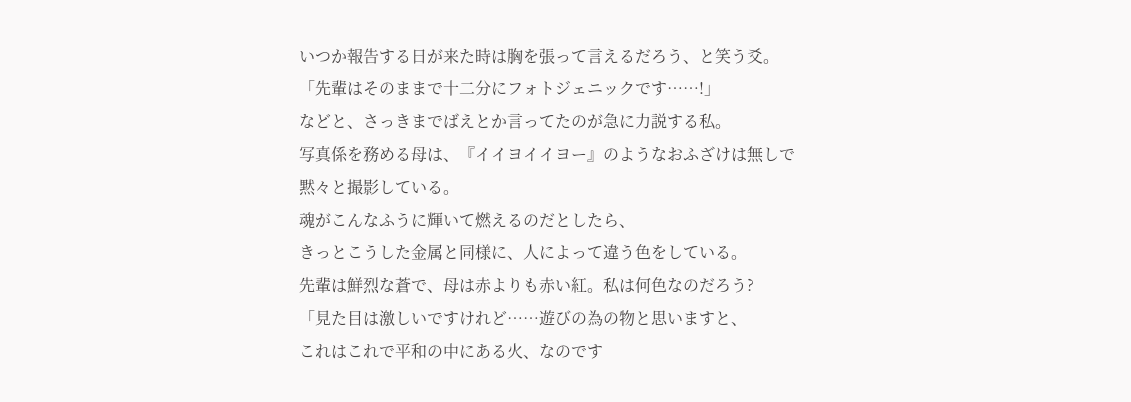いつか報告する日が来た時は胸を張って言えるだろう、と笑う爻。
「先輩はそのままで十二分にフォトジェニックです……!」
などと、さっきまでばえとか言ってたのが急に力説する私。
写真係を務める母は、『イイヨイイヨー』のようなおふざけは無しで
黙々と撮影している。
魂がこんなふうに輝いて燃えるのだとしたら、
きっとこうした金属と同様に、人によって違う色をしている。
先輩は鮮烈な蒼で、母は赤よりも赤い紅。私は何色なのだろう?
「見た目は激しいですけれど……遊びの為の物と思いますと、
これはこれで平和の中にある火、なのです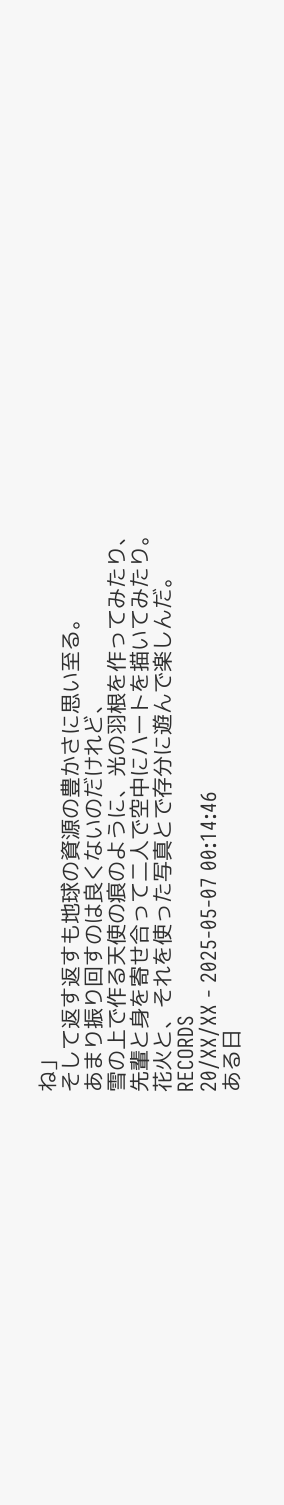ね」
そして返す返すも地球の資源の豊かさに思い至る。
あまり振り回すのは良くないのだけれど、
雪の上で作る天使の痕のように、光の羽根を作ってみたり、
先輩と身を寄せ合って二人で空中にハートを描いてみたり。
花火と、それを使った写真とで存分に遊んで楽しんだ。
RECORDS
20/XX/XX - 2025-05-07 00:14:46
ある日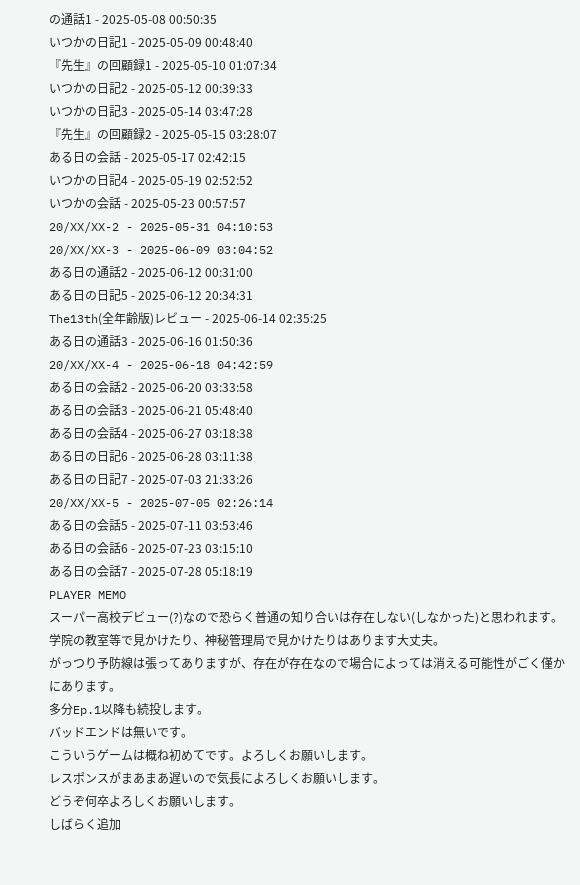の通話1 - 2025-05-08 00:50:35
いつかの日記1 - 2025-05-09 00:48:40
『先生』の回顧録1 - 2025-05-10 01:07:34
いつかの日記2 - 2025-05-12 00:39:33
いつかの日記3 - 2025-05-14 03:47:28
『先生』の回顧録2 - 2025-05-15 03:28:07
ある日の会話 - 2025-05-17 02:42:15
いつかの日記4 - 2025-05-19 02:52:52
いつかの会話 - 2025-05-23 00:57:57
20/XX/XX-2 - 2025-05-31 04:10:53
20/XX/XX-3 - 2025-06-09 03:04:52
ある日の通話2 - 2025-06-12 00:31:00
ある日の日記5 - 2025-06-12 20:34:31
The13th(全年齢版)レビュー - 2025-06-14 02:35:25
ある日の通話3 - 2025-06-16 01:50:36
20/XX/XX-4 - 2025-06-18 04:42:59
ある日の会話2 - 2025-06-20 03:33:58
ある日の会話3 - 2025-06-21 05:48:40
ある日の会話4 - 2025-06-27 03:18:38
ある日の日記6 - 2025-06-28 03:11:38
ある日の日記7 - 2025-07-03 21:33:26
20/XX/XX-5 - 2025-07-05 02:26:14
ある日の会話5 - 2025-07-11 03:53:46
ある日の会話6 - 2025-07-23 03:15:10
ある日の会話7 - 2025-07-28 05:18:19
PLAYER MEMO
スーパー高校デビュー(?)なので恐らく普通の知り合いは存在しない(しなかった)と思われます。
学院の教室等で見かけたり、神秘管理局で見かけたりはあります大丈夫。
がっつり予防線は張ってありますが、存在が存在なので場合によっては消える可能性がごく僅かにあります。
多分Ep.1以降も続投します。
バッドエンドは無いです。
こういうゲームは概ね初めてです。よろしくお願いします。
レスポンスがまあまあ遅いので気長によろしくお願いします。
どうぞ何卒よろしくお願いします。
しばらく追加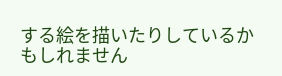する絵を描いたりしているかもしれません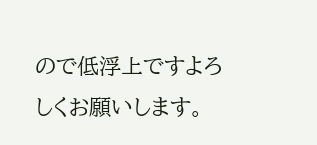ので低浮上ですよろしくお願いします。